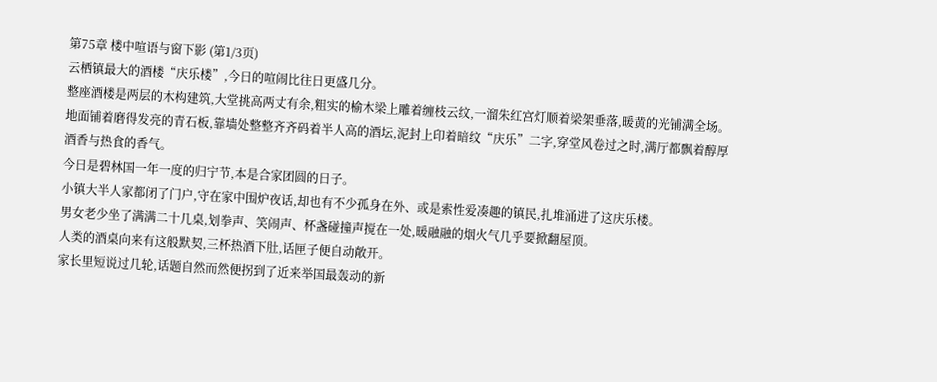第75章 楼中喧语与窗下影 (第1/3页)
云栖镇最大的酒楼“庆乐楼”,今日的喧闹比往日更盛几分。
整座酒楼是两层的木构建筑,大堂挑高两丈有余,粗实的榆木梁上雕着缠枝云纹,一溜朱红宫灯顺着梁架垂落,暖黄的光铺满全场。
地面铺着磨得发亮的青石板,靠墙处整整齐齐码着半人高的酒坛,泥封上印着暗纹“庆乐”二字,穿堂风卷过之时,满厅都飘着醇厚酒香与热食的香气。
今日是碧林国一年一度的归宁节,本是合家团圆的日子。
小镇大半人家都闭了门户,守在家中围炉夜话,却也有不少孤身在外、或是索性爱凑趣的镇民,扎堆涌进了这庆乐楼。
男女老少坐了满满二十几桌,划拳声、笑闹声、杯盏碰撞声搅在一处,暖融融的烟火气几乎要掀翻屋顶。
人类的酒桌向来有这般默契,三杯热酒下肚,话匣子便自动敞开。
家长里短说过几轮,话题自然而然便拐到了近来举国最轰动的新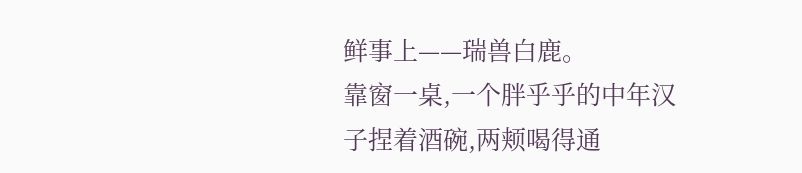鲜事上——瑞兽白鹿。
靠窗一桌,一个胖乎乎的中年汉子捏着酒碗,两颊喝得通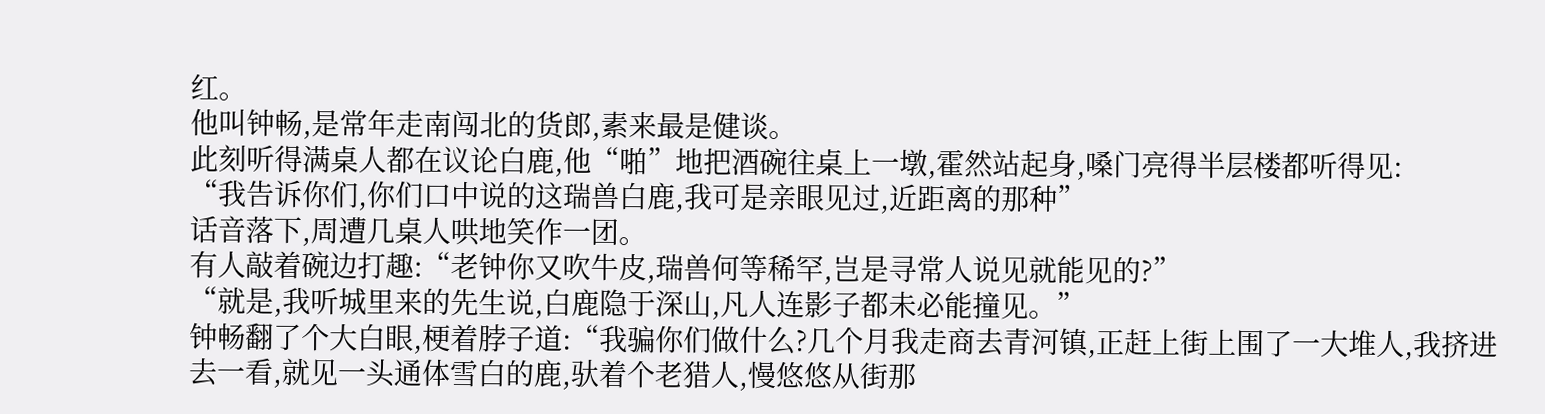红。
他叫钟畅,是常年走南闯北的货郎,素来最是健谈。
此刻听得满桌人都在议论白鹿,他“啪”地把酒碗往桌上一墩,霍然站起身,嗓门亮得半层楼都听得见:
“我告诉你们,你们口中说的这瑞兽白鹿,我可是亲眼见过,近距离的那种”
话音落下,周遭几桌人哄地笑作一团。
有人敲着碗边打趣:“老钟你又吹牛皮,瑞兽何等稀罕,岂是寻常人说见就能见的?”
“就是,我听城里来的先生说,白鹿隐于深山,凡人连影子都未必能撞见。”
钟畅翻了个大白眼,梗着脖子道:“我骗你们做什么?几个月我走商去青河镇,正赶上街上围了一大堆人,我挤进去一看,就见一头通体雪白的鹿,驮着个老猎人,慢悠悠从街那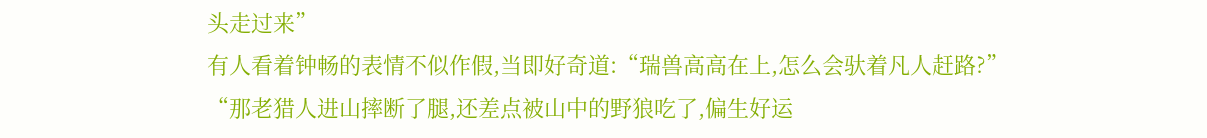头走过来”
有人看着钟畅的表情不似作假,当即好奇道:“瑞兽高高在上,怎么会驮着凡人赶路?”
“那老猎人进山摔断了腿,还差点被山中的野狼吃了,偏生好运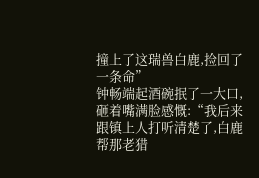撞上了这瑞兽白鹿,捡回了一条命”
钟畅端起酒碗抿了一大口,砸着嘴满脸感慨:“我后来跟镇上人打听清楚了,白鹿帮那老猎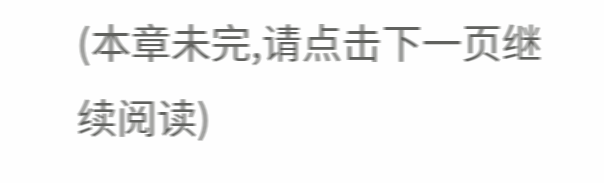(本章未完,请点击下一页继续阅读)